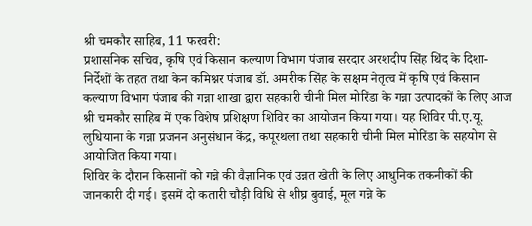श्री चमकौर साहिब, 11 फरवरी:
प्रशासनिक सचिव, कृषि एवं किसान कल्याण विभाग पंजाब सरदार अरशदीप सिंह थिंद के दिशा-निर्देशों के तहत तथा केन कमिश्नर पंजाब डॉ. अमरीक सिंह के सक्षम नेतृत्व में कृषि एवं किसान कल्याण विभाग पंजाब की गन्ना शाखा द्वारा सहकारी चीनी मिल मोरिंडा के गन्ना उत्पादकों के लिए आज श्री चमकौर साहिब में एक विशेष प्रशिक्षण शिविर का आयोजन किया गया। यह शिविर पी.ए.यू. लुधियाना के गन्ना प्रजनन अनुसंधान केंद्र, कपूरथला तथा सहकारी चीनी मिल मोरिंडा के सहयोग से आयोजित किया गया।
शिविर के दौरान किसानों को गन्ने की वैज्ञानिक एवं उन्नत खेती के लिए आधुनिक तकनीकों की जानकारी दी गई। इसमें दो कतारी चौड़ी विधि से शीघ्र बुवाई, मूल गन्ने के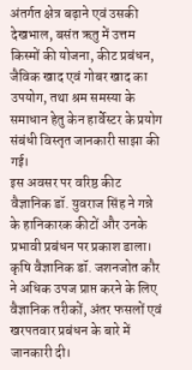अंतर्गत क्षेत्र बढ़ाने एवं उसकी देखभाल, बसंत ऋतु में उत्तम किस्मों की योजना, कीट प्रबंधन, जैविक खाद एवं गोबर खाद का उपयोग, तथा श्रम समस्या के समाधान हेतु केन हार्वेस्टर के प्रयोग संबंधी विस्तृत जानकारी साझा की गई।
इस अवसर पर वरिष्ठ कीट वैज्ञानिक डॉ. युवराज सिंह ने गन्ने के हानिकारक कीटों और उनके प्रभावी प्रबंधन पर प्रकाश डाला। कृषि वैज्ञानिक डॉ. जशनजोत कौर ने अधिक उपज प्राप्त करने के लिए वैज्ञानिक तरीकों, अंतर फसलों एवं खरपतवार प्रबंधन के बारे में जानकारी दी।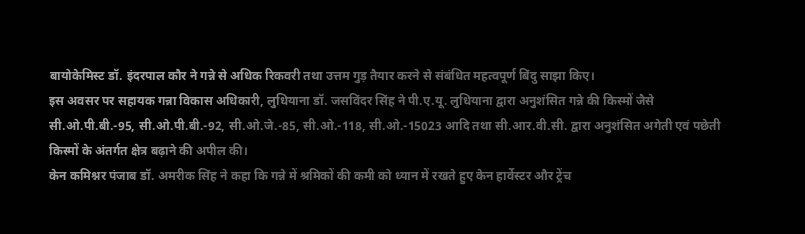बायोकेमिस्ट डॉ. इंदरपाल कौर ने गन्ने से अधिक रिकवरी तथा उत्तम गुड़ तैयार करने से संबंधित महत्वपूर्ण बिंदु साझा किए।
इस अवसर पर सहायक गन्ना विकास अधिकारी, लुधियाना डॉ. जसविंदर सिंह ने पी.ए.यू. लुधियाना द्वारा अनुशंसित गन्ने की किस्मों जैसे सी.ओ.पी.बी.-95, सी.ओ.पी.बी.-92, सी.ओ.जे.-85, सी.ओ.-118, सी.ओ.-15023 आदि तथा सी.आर.वी.सी. द्वारा अनुशंसित अगेती एवं पछेती किस्मों के अंतर्गत क्षेत्र बढ़ाने की अपील की।
केन कमिश्नर पंजाब डॉ. अमरीक सिंह ने कहा कि गन्ने में श्रमिकों की कमी को ध्यान में रखते हुए केन हार्वेस्टर और ट्रेंच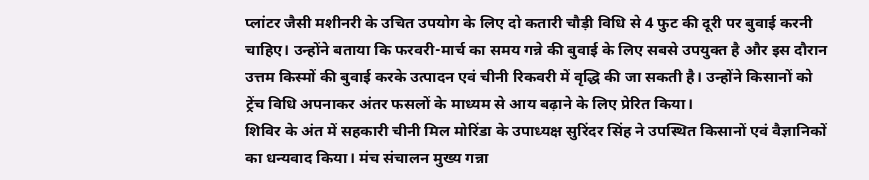प्लांटर जैसी मशीनरी के उचित उपयोग के लिए दो कतारी चौड़ी विधि से 4 फुट की दूरी पर बुवाई करनी चाहिए। उन्होंने बताया कि फरवरी-मार्च का समय गन्ने की बुवाई के लिए सबसे उपयुक्त है और इस दौरान उत्तम किस्मों की बुवाई करके उत्पादन एवं चीनी रिकवरी में वृद्धि की जा सकती है। उन्होंने किसानों को ट्रेंच विधि अपनाकर अंतर फसलों के माध्यम से आय बढ़ाने के लिए प्रेरित किया।
शिविर के अंत में सहकारी चीनी मिल मोरिंडा के उपाध्यक्ष सुरिंदर सिंह ने उपस्थित किसानों एवं वैज्ञानिकों का धन्यवाद किया। मंच संचालन मुख्य गन्ना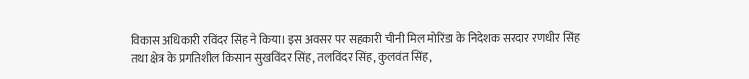विकास अधिकारी रविंदर सिंह ने किया। इस अवसर पर सहकारी चीनी मिल मोरिंडा के निदेशक सरदार रणधीर सिंह तथा क्षेत्र के प्रगतिशील किसान सुखविंदर सिंह, तलविंदर सिंह, कुलवंत सिंह,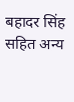बहादर सिंह सहित अन्य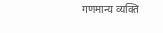गणमान्य व्यक्ति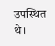उपस्थित थे।